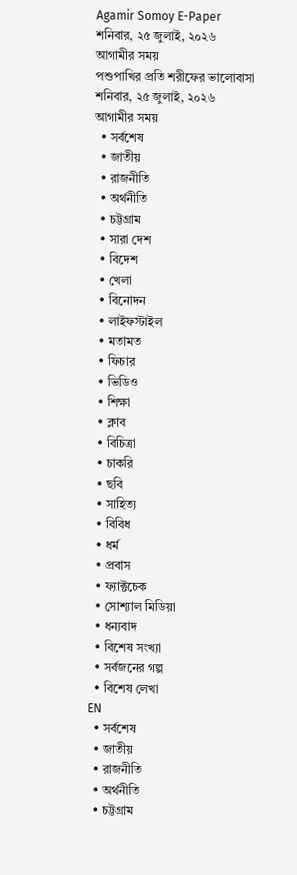Agamir Somoy E-Paper
শনিবার, ২৫ জুলাই, ২০২৬
আগামীর সময়
পশুপাখির প্রতি শরীফের ভালোবাসা
শনিবার, ২৫ জুলাই, ২০২৬
আগামীর সময়
  • সর্বশেষ
  • জাতীয়
  • রাজনীতি
  • অর্থনীতি
  • চট্টগ্রাম
  • সারা দেশ
  • বিদেশ
  • খেলা
  • বিনোদন
  • লাইফস্টাইল
  • মতামত
  • ফিচার
  • ভিডিও
  • শিক্ষা
  • ক্লাব
  • বিচিত্রা
  • চাকরি
  • ছবি
  • সাহিত্য
  • বিবিধ
  • ধর্ম
  • প্রবাস
  • ফ্যাক্টচেক
  • সোশ্যাল মিডিয়া
  • ধন্যবাদ
  • বিশেষ সংখ্যা
  • সর্বজনের গল্প
  • বিশেষ লেখা
EN
  • সর্বশেষ
  • জাতীয়
  • রাজনীতি
  • অর্থনীতি
  • চট্টগ্রাম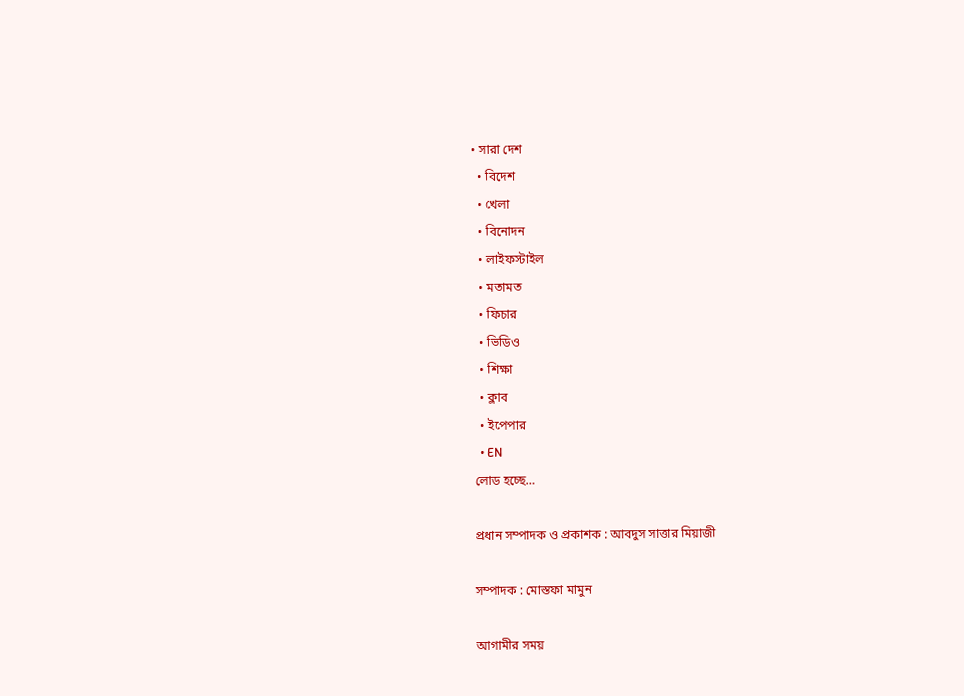• সারা দেশ
  • বিদেশ
  • খেলা
  • বিনোদন
  • লাইফস্টাইল
  • মতামত
  • ফিচার
  • ভিডিও
  • শিক্ষা
  • ক্লাব
  • ইপেপার
  • EN
লোড হচ্ছে…

প্রধান সম্পাদক ও প্রকাশক : আবদুস সাত্তার মিয়াজী

সম্পাদক : মোস্তফা মামুন

আগামীর সময়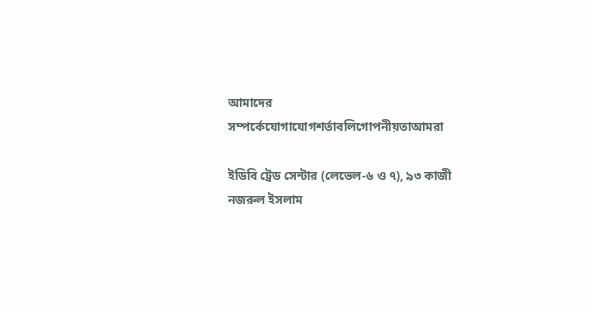আমাদের সম্পর্কেযোগাযোগশর্তাবলিগোপনীয়তাআমরা

ইডিবি ট্রেড সেন্টার (লেভেল-৬ ও ৭), ৯৩ কাজী নজরুল ইসলাম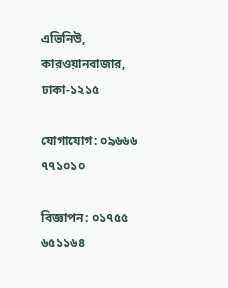এভিনিউ, কারওয়ানবাজার, ঢাকা-১২১৫

যোগাযোগ: ০৯৬৬৬ ৭৭১০১০

বিজ্ঞাপন: ০১৭৫৫ ৬৫১১৬৪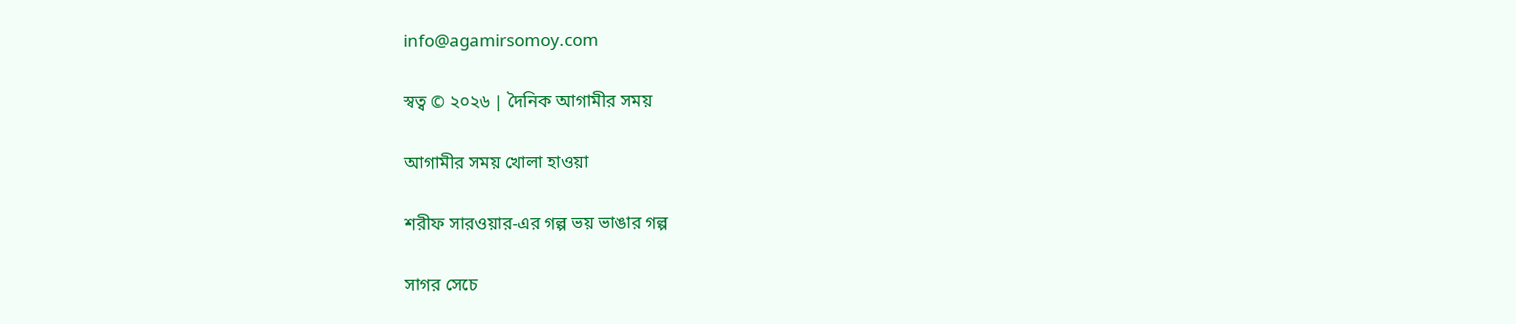info@agamirsomoy.com

স্বত্ব © ২০২৬ | দৈনিক আগামীর সময়

আগামীর সময় খোলা হাওয়া

শরীফ সারওয়ার-এর গল্প ভয় ভাঙার গল্প

সাগর সেচে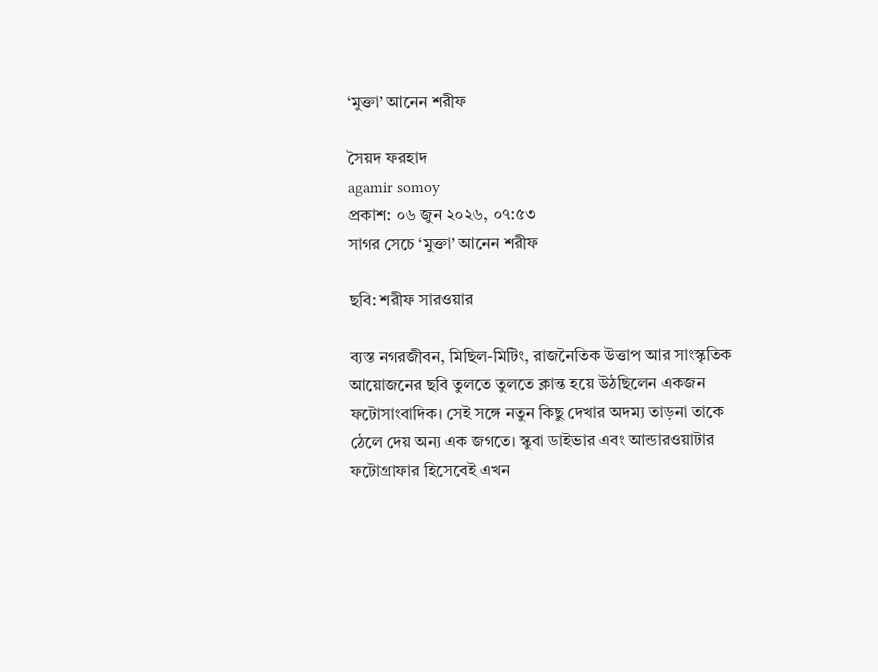‘মুক্তা’ আনেন শরীফ

সৈয়দ ফরহাদ
agamir somoy
প্রকাশ: ০৬ জুন ২০২৬, ০৭:৫৩
সাগর সেচে ‘মুক্তা’ আনেন শরীফ

ছবি: শরীফ সারওয়ার

ব্যস্ত নগরজীবন, মিছিল-মিটিং, রাজনৈতিক উত্তাপ আর সাংস্কৃতিক আয়োজনের ছবি তুলতে তুলতে ক্লান্ত হয়ে উঠছিলেন একজন ফটোসাংবাদিক। সেই সঙ্গে নতুন কিছু দেখার অদম্য তাড়না তাকে ঠেলে দেয় অন্য এক জগতে। স্কুবা ডাইভার এবং আন্ডারওয়াটার ফটোগ্রাফার হিসেবেই এখন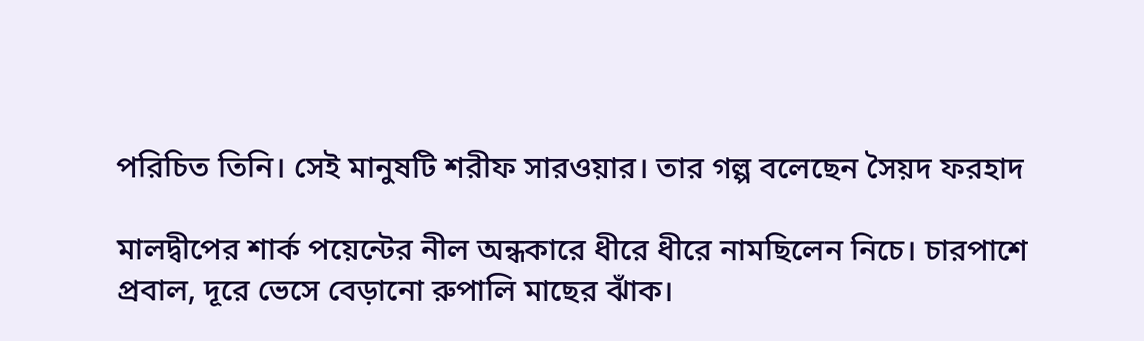পরিচিত তিনি। সেই মানুষটি শরীফ সারওয়ার। তার গল্প বলেছেন সৈয়দ ফরহাদ

মালদ্বীপের শার্ক পয়েন্টের নীল অন্ধকারে ধীরে ধীরে নামছিলেন নিচে। চারপাশে প্রবাল, দূরে ভেসে বেড়ানো রুপালি মাছের ঝাঁক।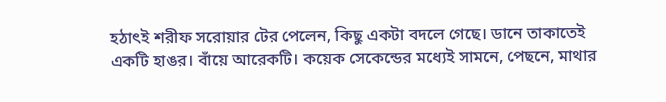হঠাৎই শরীফ সরোয়ার টের পেলেন, কিছু একটা বদলে গেছে। ডানে তাকাতেই একটি হাঙর। বাঁয়ে আরেকটি। কয়েক সেকেন্ডের মধ্যেই সামনে, পেছনে, মাথার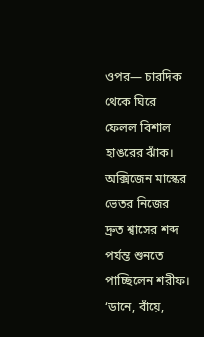ওপর— চারদিক থেকে ঘিরে ফেলল বিশাল হাঙরের ঝাঁক। অক্সিজেন মাস্কের ভেতর নিজের দ্রুত শ্বাসের শব্দ পর্যন্ত শুনতে পাচ্ছিলেন শরীফ।
‘ডানে, বাঁয়ে,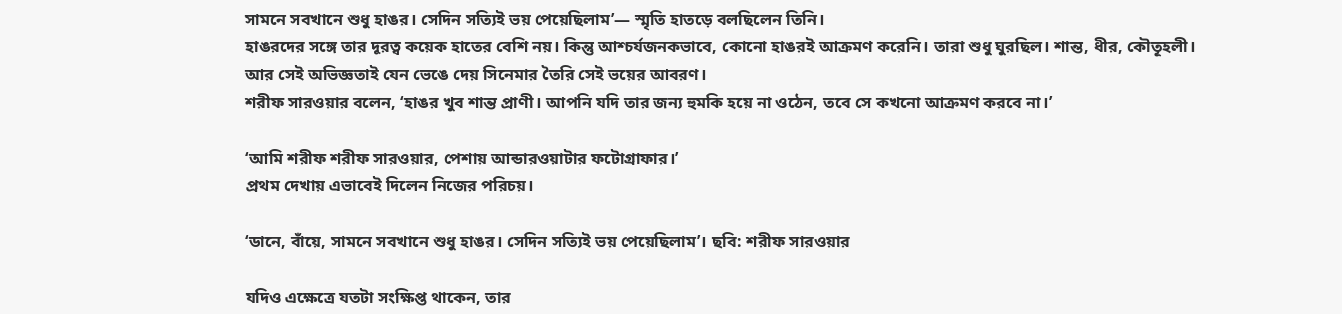সামনে সবখানে শুধু হাঙর। সেদিন সত্যিই ভয় পেয়েছিলাম’— স্মৃতি হাতড়ে বলছিলেন তিনি।
হাঙরদের সঙ্গে তার দূরত্ব কয়েক হাতের বেশি নয়। কিন্তু আশ্চর্যজনকভাবে, কোনো হাঙরই আক্রমণ করেনি। তারা শুধু ঘুরছিল। শান্ত, ধীর, কৌতূহলী।
আর সেই অভিজ্ঞতাই যেন ভেঙে দেয় সিনেমার তৈরি সেই ভয়ের আবরণ।
শরীফ সারওয়ার বলেন, ‘হাঙর খুব শান্ত প্রাণী। আপনি যদি তার জন্য হুমকি হয়ে না ওঠেন, তবে সে কখনো আক্রমণ করবে না।’

‘আমি শরীফ শরীফ সারওয়ার, পেশায় আন্ডারওয়াটার ফটোগ্রাফার।’
প্রথম দেখায় এভাবেই দিলেন নিজের পরিচয়।

‘ডানে, বাঁয়ে, সামনে সবখানে শুধু হাঙর। সেদিন সত্যিই ভয় পেয়েছিলাম’। ছবি: শরীফ সারওয়ার

যদিও এক্ষেত্রে যতটা সংক্ষিপ্ত থাকেন, তার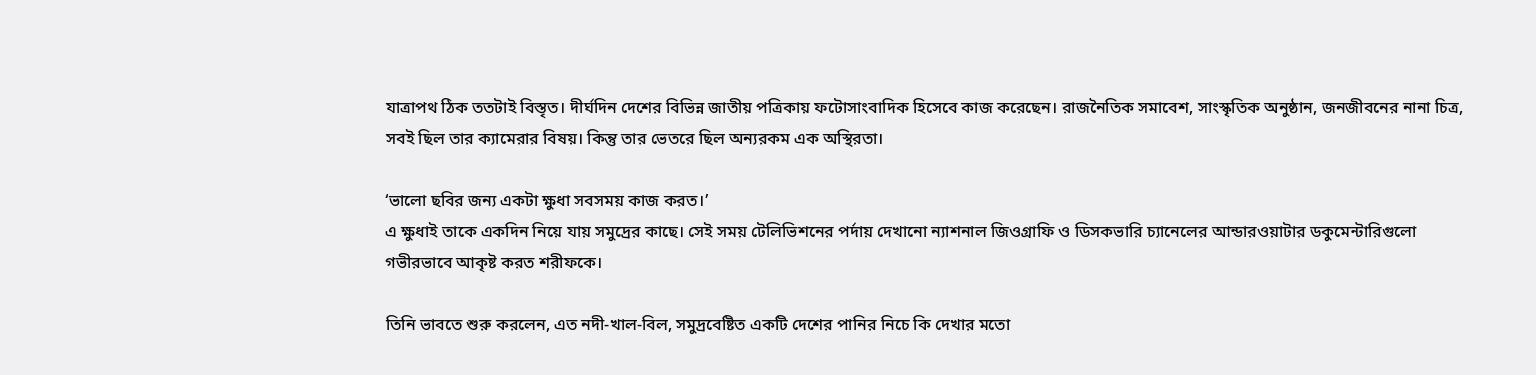যাত্রাপথ ঠিক ততটাই বিস্তৃত। দীর্ঘদিন দেশের বিভিন্ন জাতীয় পত্রিকায় ফটোসাংবাদিক হিসেবে কাজ করেছেন। রাজনৈতিক সমাবেশ, সাংস্কৃতিক অনুষ্ঠান, জনজীবনের নানা চিত্র, সবই ছিল তার ক্যামেরার বিষয়। কিন্তু তার ভেতরে ছিল অন্যরকম এক অস্থিরতা।

‘ভালো ছবির জন্য একটা ক্ষুধা সবসময় কাজ করত।’
এ ক্ষুধাই তাকে একদিন নিয়ে যায় সমুদ্রের কাছে। সেই সময় টেলিভিশনের পর্দায় দেখানো ন্যাশনাল জিওগ্রাফি ও ডিসকভারি চ্যানেলের আন্ডারওয়াটার ডকুমেন্টারিগুলো গভীরভাবে আকৃষ্ট করত শরীফকে।

তিনি ভাবতে শুরু করলেন, এত নদী-খাল-বিল, সমুদ্রবেষ্টিত একটি দেশের পানির নিচে কি দেখার মতো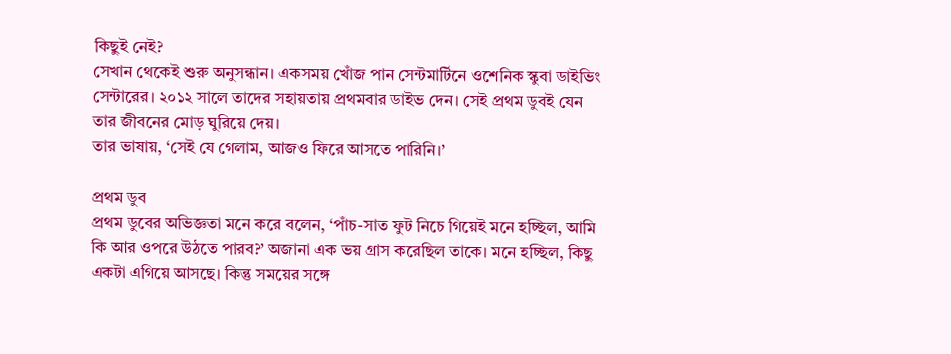কিছুই নেই?
সেখান থেকেই শুরু অনুসন্ধান। একসময় খোঁজ পান সেন্টমার্টিনে ওশেনিক স্কুবা ডাইভিং সেন্টারের। ২০১২ সালে তাদের সহায়তায় প্রথমবার ডাইভ দেন। সেই প্রথম ডুবই যেন তার জীবনের মোড় ঘুরিয়ে দেয়।
তার ভাষায়, ‘সেই যে গেলাম, আজও ফিরে আসতে পারিনি।’

প্রথম ডুব
প্রথম ডুবের অভিজ্ঞতা মনে করে বলেন, ‘পাঁচ-সাত ফুট নিচে গিয়েই মনে হচ্ছিল, আমি কি আর ওপরে উঠতে পারব?’ অজানা এক ভয় গ্রাস করেছিল তাকে। মনে হচ্ছিল, কিছু একটা এগিয়ে আসছে। কিন্তু সময়ের সঙ্গে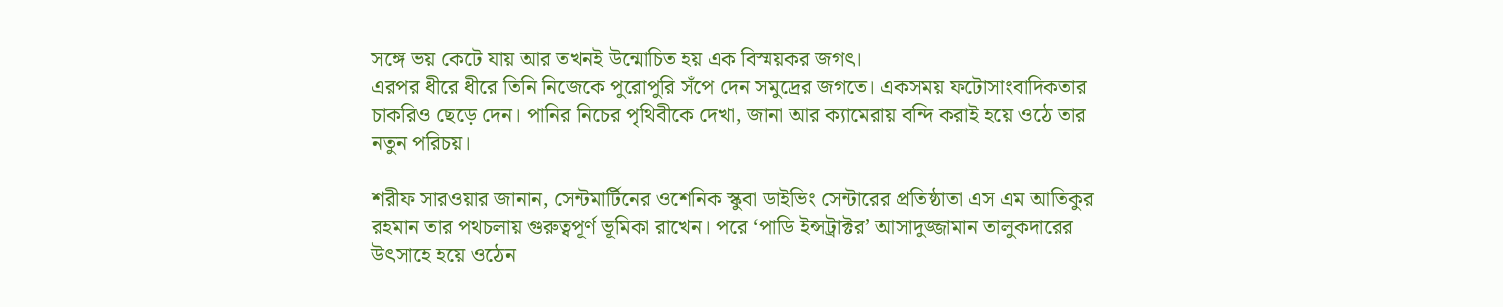সঙ্গে ভয় কেটে যায় আর তখনই উন্মোচিত হয় এক বিস্ময়কর জগৎ।
এরপর ধীরে ধীরে তিনি নিজেকে পুরোপুরি সঁপে দেন সমুদ্রের জগতে। একসময় ফটোসাংবাদিকতার চাকরিও ছেড়ে দেন। পানির নিচের পৃথিবীকে দেখা, জানা আর ক্যামেরায় বন্দি করাই হয়ে ওঠে তার নতুন পরিচয়।

শরীফ সারওয়ার জানান, সেন্টমার্টিনের ওশেনিক স্কুবা ডাইভিং সেন্টারের প্রতিষ্ঠাতা এস এম আতিকুর রহমান তার পথচলায় গুরুত্বপূর্ণ ভূমিকা রাখেন। পরে ‘পাডি ইন্সট্রাক্টর’ আসাদুজ্জামান তালুকদারের উৎসাহে হয়ে ওঠেন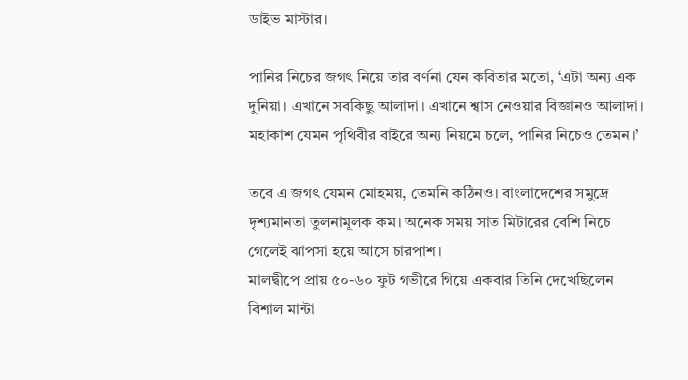ডাইভ মাস্টার।

পানির নিচের জগৎ নিয়ে তার বর্ণনা যেন কবিতার মতো, ‘এটা অন্য এক দুনিয়া। এখানে সবকিছু আলাদা। এখানে শ্বাস নেওয়ার বিজ্ঞানও আলাদা। মহাকাশ যেমন পৃথিবীর বাইরে অন্য নিয়মে চলে, পানির নিচেও তেমন।’

তবে এ জগৎ যেমন মোহময়, তেমনি কঠিনও। বাংলাদেশের সমুদ্রে দৃশ্যমানতা তুলনামূলক কম। অনেক সময় সাত মিটারের বেশি নিচে গেলেই ঝাপসা হয়ে আসে চারপাশ।
মালদ্বীপে প্রায় ৫০-৬০ ফুট গভীরে গিয়ে একবার তিনি দেখেছিলেন বিশাল মান্টা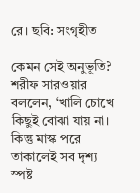রে। ছবি: সংগৃহীত

কেমন সেই অনুভূতি?
শরীফ সারওয়ার বললেন, ‘খালি চোখে কিছুই বোঝা যায় না। কিন্তু মাস্ক পরে তাকালেই সব দৃশ্য স্পষ্ট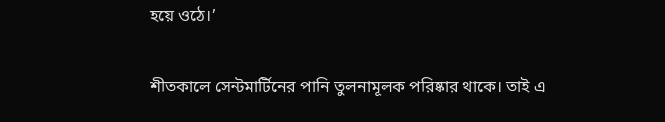হয়ে ওঠে।’

শীতকালে সেন্টমার্টিনের পানি তুলনামূলক পরিষ্কার থাকে। তাই এ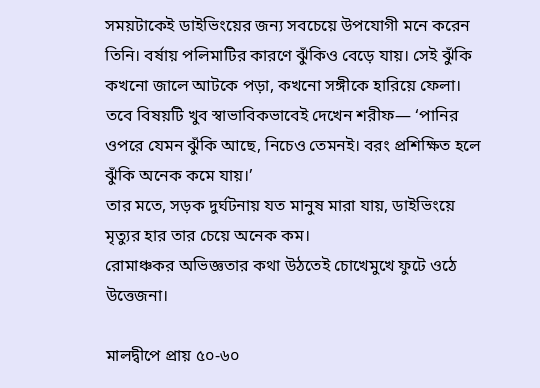সময়টাকেই ডাইভিংয়ের জন্য সবচেয়ে উপযোগী মনে করেন তিনি। বর্ষায় পলিমাটির কারণে ঝুঁকিও বেড়ে যায়। সেই ঝুঁকি কখনো জালে আটকে পড়া, কখনো সঙ্গীকে হারিয়ে ফেলা। তবে বিষয়টি খুব স্বাভাবিকভাবেই দেখেন শরীফ— ‘পানির ওপরে যেমন ঝুঁকি আছে, নিচেও তেমনই। বরং প্রশিক্ষিত হলে ঝুঁকি অনেক কমে যায়।’
তার মতে, সড়ক দুর্ঘটনায় যত মানুষ মারা যায়, ডাইভিংয়ে মৃত্যুর হার তার চেয়ে অনেক কম।
রোমাঞ্চকর অভিজ্ঞতার কথা উঠতেই চোখেমুখে ফুটে ওঠে উত্তেজনা।

মালদ্বীপে প্রায় ৫০-৬০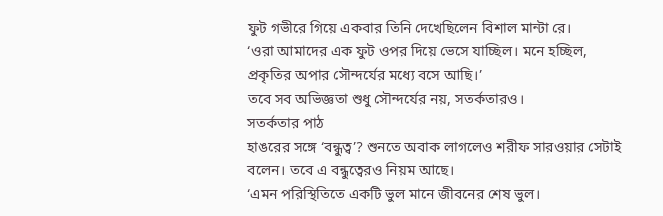ফুট গভীরে গিয়ে একবার তিনি দেখেছিলেন বিশাল মান্টা রে।
‘ওরা আমাদের এক ফুট ওপর দিয়ে ভেসে যাচ্ছিল। মনে হচ্ছিল, প্রকৃতির অপার সৌন্দর্যের মধ্যে বসে আছি।’
তবে সব অভিজ্ঞতা শুধু সৌন্দর্যের নয়, সতর্কতারও।
সতর্কতার পাঠ
হাঙরের সঙ্গে ‘বন্ধুত্ব’? শুনতে অবাক লাগলেও শরীফ সারওয়ার সেটাই বলেন। তবে এ বন্ধুত্বেরও নিয়ম আছে।
‘এমন পরিস্থিতিতে একটি ভুল মানে জীবনের শেষ ভুল।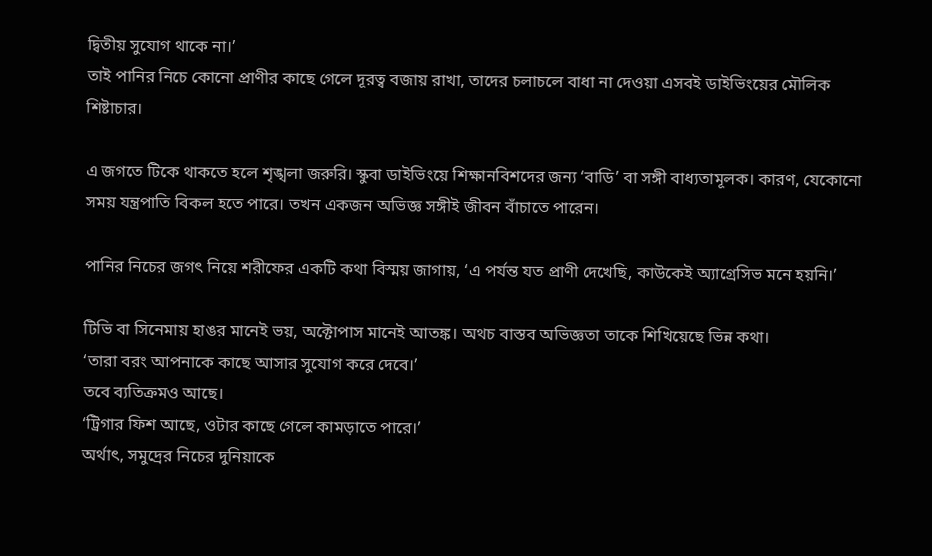দ্বিতীয় সুযোগ থাকে না।’
তাই পানির নিচে কোনো প্রাণীর কাছে গেলে দূরত্ব বজায় রাখা, তাদের চলাচলে বাধা না দেওয়া এসবই ডাইভিংয়ের মৌলিক শিষ্টাচার।

এ জগতে টিকে থাকতে হলে শৃঙ্খলা জরুরি। স্কুবা ডাইভিংয়ে শিক্ষানবিশদের জন্য ‘বাডি’ বা সঙ্গী বাধ্যতামূলক। কারণ, যেকোনো সময় যন্ত্রপাতি বিকল হতে পারে। তখন একজন অভিজ্ঞ সঙ্গীই জীবন বাঁচাতে পারেন।

পানির নিচের জগৎ নিয়ে শরীফের একটি কথা বিস্ময় জাগায়, ‘এ পর্যন্ত যত প্রাণী দেখেছি, কাউকেই অ্যাগ্রেসিভ মনে হয়নি।’

টিভি বা সিনেমায় হাঙর মানেই ভয়, অক্টোপাস মানেই আতঙ্ক। অথচ বাস্তব অভিজ্ঞতা তাকে শিখিয়েছে ভিন্ন কথা।
‘তারা বরং আপনাকে কাছে আসার সুযোগ করে দেবে।’
তবে ব্যতিক্রমও আছে।
‘ট্রিগার ফিশ আছে, ওটার কাছে গেলে কামড়াতে পারে।’
অর্থাৎ, সমুদ্রের নিচের দুনিয়াকে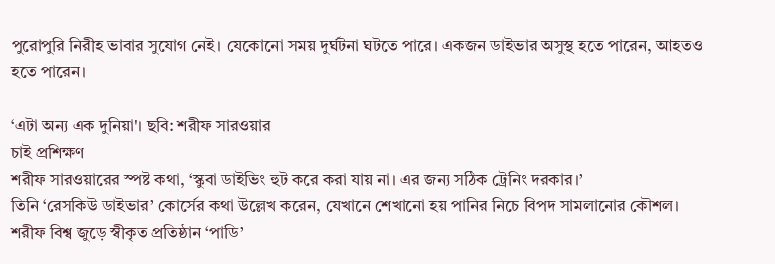পুরোপুরি নিরীহ ভাবার সুযোগ নেই। যেকোনো সময় দুর্ঘটনা ঘটতে পারে। একজন ডাইভার অসুস্থ হতে পারেন, আহতও হতে পারেন।

‘এটা অন্য এক দুনিয়া'। ছবি: শরীফ সারওয়ার
চাই প্রশিক্ষণ
শরীফ সারওয়ারের স্পষ্ট কথা, ‘স্কুবা ডাইভিং হুট করে করা যায় না। এর জন্য সঠিক ট্রেনিং দরকার।’
তিনি ‘রেসকিউ ডাইভার’ কোর্সের কথা উল্লেখ করেন, যেখানে শেখানো হয় পানির নিচে বিপদ সামলানোর কৌশল।
শরীফ বিশ্ব জুড়ে স্বীকৃত প্রতিষ্ঠান ‘পাডি’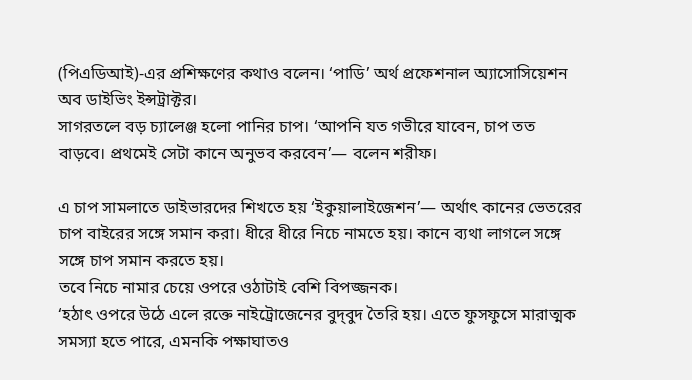(পিএডিআই)-এর প্রশিক্ষণের কথাও বলেন। ‘পাডি’ অর্থ প্রফেশনাল অ্যাসোসিয়েশন অব ডাইভিং ইন্সট্রাক্টর।
সাগরতলে বড় চ্যালেঞ্জ হলো পানির চাপ। ‘আপনি যত গভীরে যাবেন, চাপ তত বাড়বে। প্রথমেই সেটা কানে অনুভব করবেন’— বলেন শরীফ।

এ চাপ সামলাতে ডাইভারদের শিখতে হয় ‘ইকুয়ালাইজেশন’— অর্থাৎ কানের ভেতরের চাপ বাইরের সঙ্গে সমান করা। ধীরে ধীরে নিচে নামতে হয়। কানে ব্যথা লাগলে সঙ্গে সঙ্গে চাপ সমান করতে হয়।
তবে নিচে নামার চেয়ে ওপরে ওঠাটাই বেশি বিপজ্জনক।
‘হঠাৎ ওপরে উঠে এলে রক্তে নাইট্রোজেনের বুদ্‌বুদ তৈরি হয়। এতে ফুসফুসে মারাত্মক সমস্যা হতে পারে, এমনকি পক্ষাঘাতও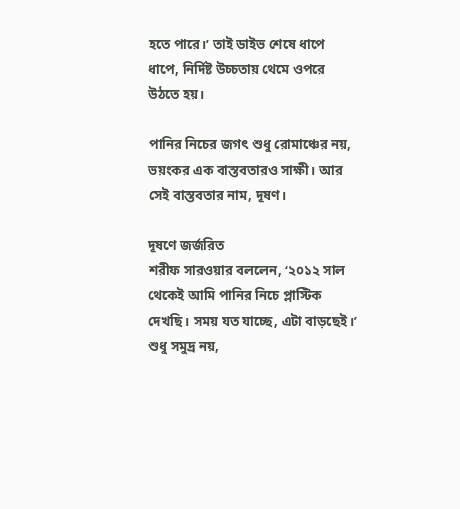হতে পারে।’ তাই ডাইভ শেষে ধাপে ধাপে, নির্দিষ্ট উচ্চতায় থেমে ওপরে উঠতে হয়।

পানির নিচের জগৎ শুধু রোমাঞ্চের নয়, ভয়ংকর এক বাস্তবতারও সাক্ষী। আর সেই বাস্তবতার নাম, দূষণ।

দূষণে জর্জরিত
শরীফ সারওয়ার বললেন, ‘২০১২ সাল থেকেই আমি পানির নিচে প্লাস্টিক দেখছি। সময় যত যাচ্ছে, এটা বাড়ছেই।’
শুধু সমুদ্র নয়,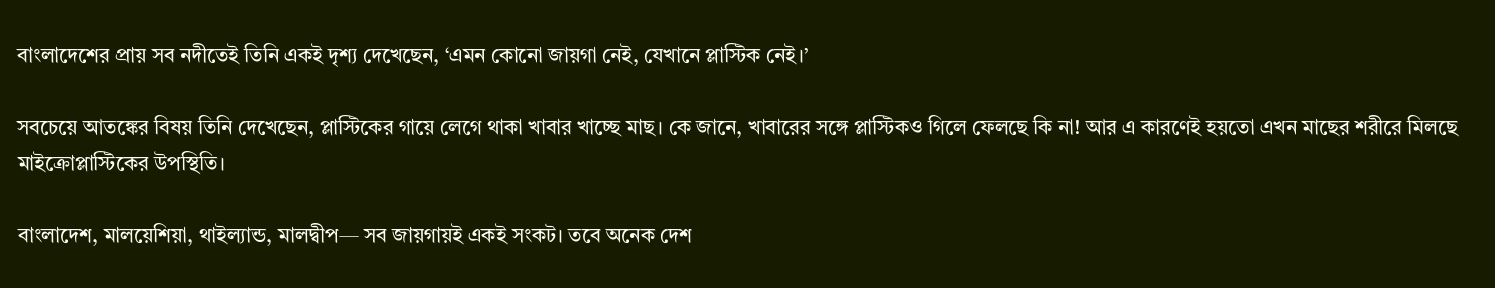বাংলাদেশের প্রায় সব নদীতেই তিনি একই দৃশ্য দেখেছেন, ‘এমন কোনো জায়গা নেই, যেখানে প্লাস্টিক নেই।’

সবচেয়ে আতঙ্কের বিষয় তিনি দেখেছেন, প্লাস্টিকের গায়ে লেগে থাকা খাবার খাচ্ছে মাছ। কে জানে, খাবারের সঙ্গে প্লাস্টিকও গিলে ফেলছে কি না! আর এ কারণেই হয়তো এখন মাছের শরীরে মিলছে মাইক্রোপ্লাস্টিকের উপস্থিতি।

বাংলাদেশ, মালয়েশিয়া, থাইল্যান্ড, মালদ্বীপ— সব জায়গায়ই একই সংকট। তবে অনেক দেশ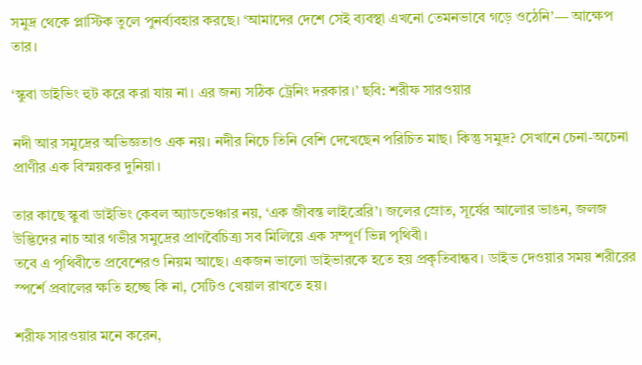সমুদ্র থেকে প্লাস্টিক তুলে পুনর্ব্যবহার করছে। ‘আমাদের দেশে সেই ব্যবস্থা এখনো তেমনভাবে গড়ে ওঠেনি’— আক্ষেপ তার।

‘স্কুবা ডাইভিং হুট করে করা যায় না। এর জন্য সঠিক ট্রেনিং দরকার।’ ছবি: শরীফ সারওয়ার

নদী আর সমুদ্রের অভিজ্ঞতাও এক নয়। নদীর নিচে তিনি বেশি দেখেছেন পরিচিত মাছ। কিন্তু সমুদ্র? সেখানে চেনা-অচেনা প্রাণীর এক বিস্ময়কর দুনিয়া।

তার কাছে স্কুবা ডাইভিং কেবল অ্যাডভেঞ্চার নয়, ‘এক জীবন্ত লাইব্রেরি’। জলের স্রোত, সূর্যের আলোর ভাঙন, জলজ উদ্ভিদের নাচ আর গভীর সমুদ্রের প্রাণবৈচিত্র্য সব মিলিয়ে এক সম্পূর্ণ ভিন্ন পৃথিবী।
তবে এ পৃথিবীতে প্রবেশেরও নিয়ম আছে। একজন ভালো ডাইভারকে হতে হয় প্রকৃতিবান্ধব। ডাইভ দেওয়ার সময় শরীরের স্পর্শে প্রবালের ক্ষতি হচ্ছে কি না, সেটিও খেয়াল রাখতে হয়।

শরীফ সারওয়ার মনে করেন,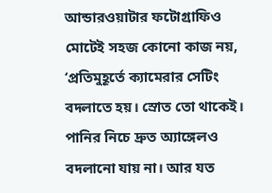আন্ডারওয়াটার ফটোগ্রাফিও মোটেই সহজ কোনো কাজ নয়, ‘প্রতিমুহূর্তে ক্যামেরার সেটিং বদলাতে হয়। স্রোত তো থাকেই। পানির নিচে দ্রুত অ্যাঙ্গেলও বদলানো যায় না। আর যত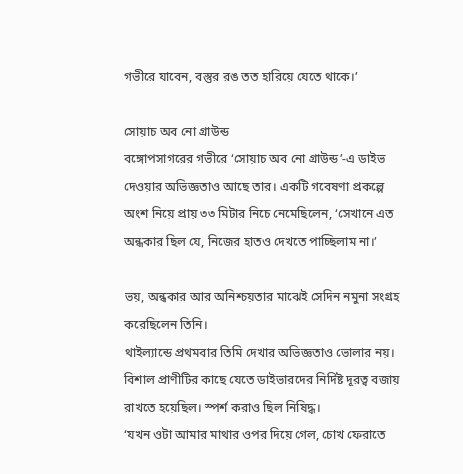গভীরে যাবেন, বস্তুর রঙ তত হারিয়ে যেতে থাকে।’

সোয়াচ অব নো গ্রাউন্ড
বঙ্গোপসাগরের গভীরে ‘সোয়াচ অব নো গ্রাউন্ড’-এ ডাইভ দেওয়ার অভিজ্ঞতাও আছে তার। একটি গবেষণা প্রকল্পে অংশ নিয়ে প্রায় ৩৩ মিটার নিচে নেমেছিলেন, ‘সেখানে এত অন্ধকার ছিল যে, নিজের হাতও দেখতে পাচ্ছিলাম না।’

ভয়, অন্ধকার আর অনিশ্চয়তার মাঝেই সেদিন নমুনা সংগ্রহ করেছিলেন তিনি।
থাইল্যান্ডে প্রথমবার তিমি দেখার অভিজ্ঞতাও ভোলার নয়। বিশাল প্রাণীটির কাছে যেতে ডাইভারদের নির্দিষ্ট দূরত্ব বজায় রাখতে হয়েছিল। স্পর্শ করাও ছিল নিষিদ্ধ।
‘যখন ওটা আমার মাথার ওপর দিয়ে গেল, চোখ ফেরাতে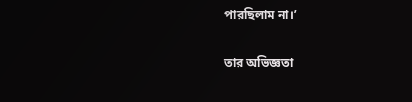পারছিলাম না।’

তার অভিজ্ঞতা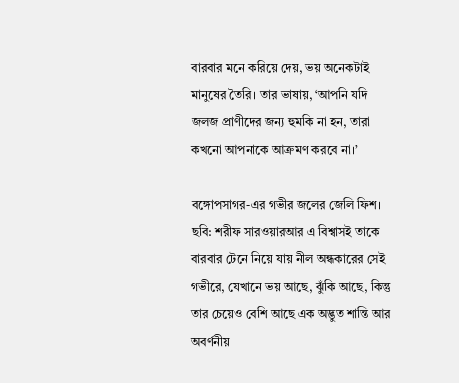বারবার মনে করিয়ে দেয়, ভয় অনেকটাই মানুষের তৈরি। তার ভাষায়, ‘আপনি যদি জলজ প্রাণীদের জন্য হুমকি না হন, তারা কখনো আপনাকে আক্রমণ করবে না।’

বঙ্গোপসাগর-এর গভীর জলের জেলি ফিশ। ছবি: শরীফ সারওয়ারআর এ বিশ্বাসই তাকে বারবার টেনে নিয়ে যায় নীল অন্ধকারের সেই গভীরে, যেখানে ভয় আছে, ঝুঁকি আছে, কিন্তু তার চেয়েও বেশি আছে এক অদ্ভুত শান্তি আর অবর্ণনীয়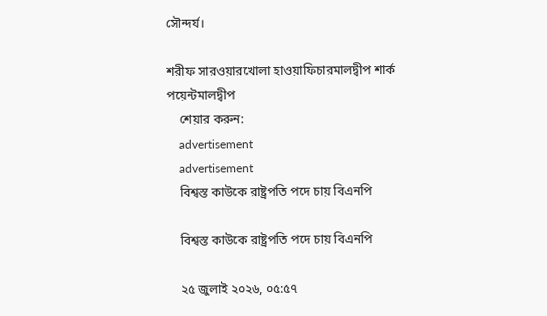সৌন্দর্য।

শরীফ সারওয়ারখোলা হাওয়াফিচারমালদ্বীপ শার্ক পয়েন্টমালদ্বীপ
    শেয়ার করুন:
    advertisement
    advertisement
    বিশ্বস্ত কাউকে রাষ্ট্রপতি পদে চায় বিএনপি

    বিশ্বস্ত কাউকে রাষ্ট্রপতি পদে চায় বিএনপি

    ২৫ জুলাই ২০২৬, ০৫:৫৭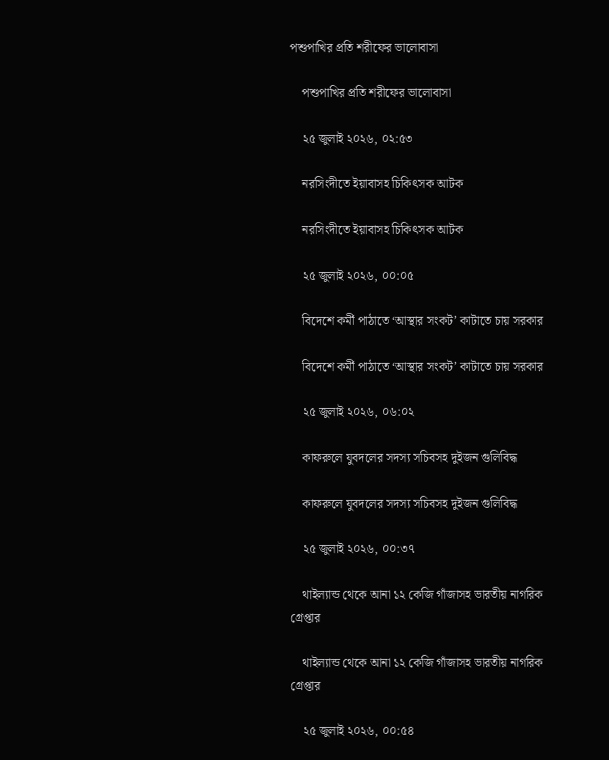পশুপাখির প্রতি শরীফের ভালোবাসা

    পশুপাখির প্রতি শরীফের ভালোবাসা

    ২৫ জুলাই ২০২৬, ০২:৫৩

    নরসিংদীতে ইয়াবাসহ চিকিৎসক আটক

    নরসিংদীতে ইয়াবাসহ চিকিৎসক আটক

    ২৫ জুলাই ২০২৬, ০০:০৫

    বিদেশে কর্মী পাঠাতে ‘আস্থার সংকট’ কাটাতে চায় সরকার

    বিদেশে কর্মী পাঠাতে ‘আস্থার সংকট’ কাটাতে চায় সরকার

    ২৫ জুলাই ২০২৬, ০৬:০২

    কাফরুলে যুবদলের সদস্য সচিবসহ দুইজন গুলিবিদ্ধ

    কাফরুলে যুবদলের সদস্য সচিবসহ দুইজন গুলিবিদ্ধ

    ২৫ জুলাই ২০২৬, ০০:৩৭

    থাইল্যান্ড থেকে আনা ১২ কেজি গাঁজাসহ ভারতীয় নাগরিক গ্রেপ্তার

    থাইল্যান্ড থেকে আনা ১২ কেজি গাঁজাসহ ভারতীয় নাগরিক গ্রেপ্তার

    ২৫ জুলাই ২০২৬, ০০:৫৪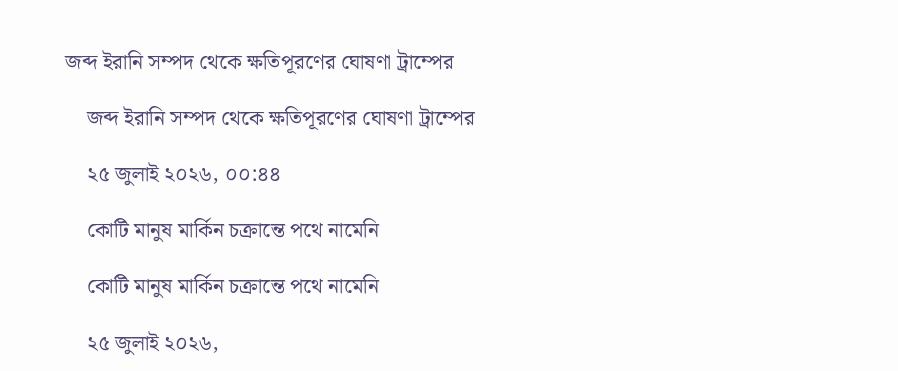জব্দ ইরানি সম্পদ থেকে ক্ষতিপূরণের ঘোষণা ট্রাম্পের

    জব্দ ইরানি সম্পদ থেকে ক্ষতিপূরণের ঘোষণা ট্রাম্পের

    ২৫ জুলাই ২০২৬, ০০:৪৪

    কোটি মানুষ মার্কিন চক্রান্তে পথে নামেনি

    কোটি মানুষ মার্কিন চক্রান্তে পথে নামেনি

    ২৫ জুলাই ২০২৬,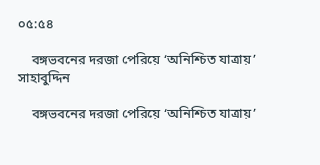০৫:৫৪

    বঙ্গভবনের দরজা পেরিয়ে ‘অনিশ্চিত যাত্রায়’ সাহাবুদ্দিন

    বঙ্গভবনের দরজা পেরিয়ে ‘অনিশ্চিত যাত্রায়’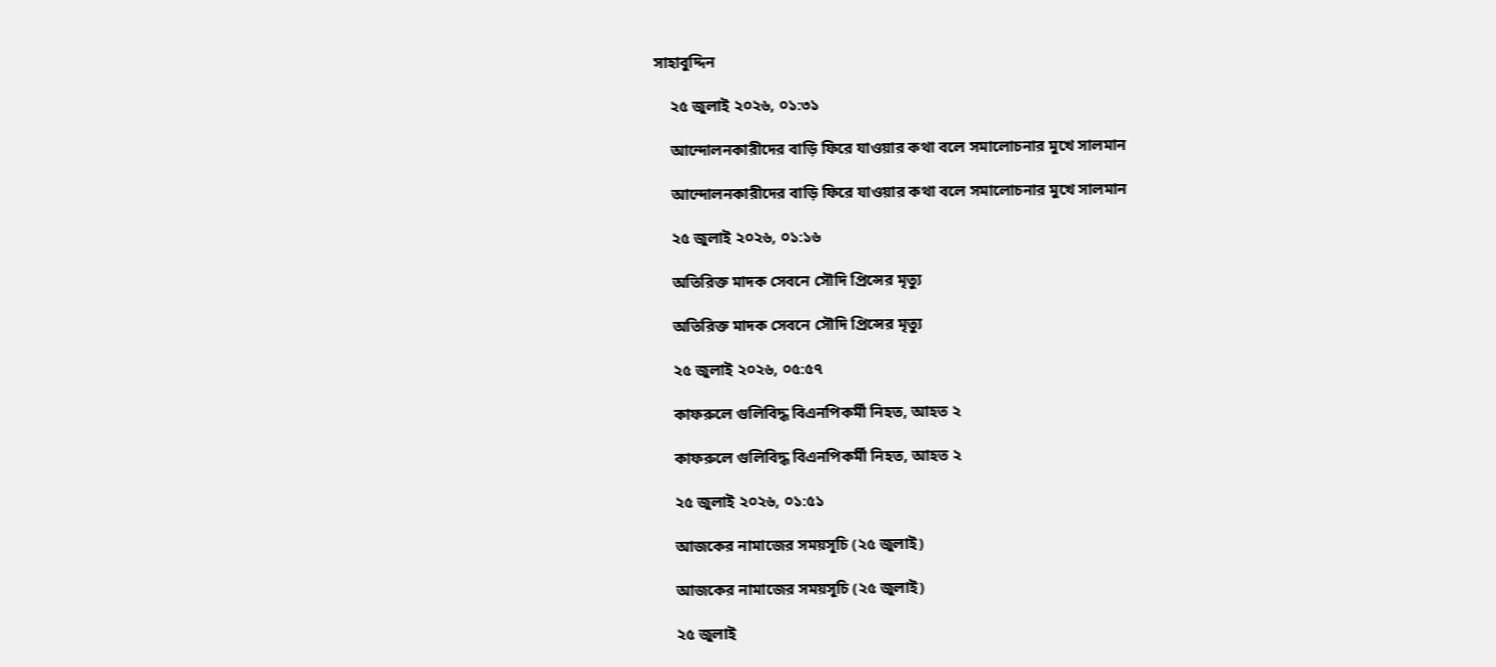সাহাবুদ্দিন

    ২৫ জুলাই ২০২৬, ০১:৩১

    আন্দোলনকারীদের বাড়ি ফিরে যাওয়ার কথা বলে সমালোচনার মুখে সালমান

    আন্দোলনকারীদের বাড়ি ফিরে যাওয়ার কথা বলে সমালোচনার মুখে সালমান

    ২৫ জুলাই ২০২৬, ০১:১৬

    অতিরিক্ত মাদক সেবনে সৌদি প্রিন্সের মৃত্যু

    অতিরিক্ত মাদক সেবনে সৌদি প্রিন্সের মৃত্যু

    ২৫ জুলাই ২০২৬, ০৫:৫৭

    কাফরুলে গুলিবিদ্ধ বিএনপিকর্মী নিহত, আহত ২

    কাফরুলে গুলিবিদ্ধ বিএনপিকর্মী নিহত, আহত ২

    ২৫ জুলাই ২০২৬, ০১:৫১

    আজকের নামাজের সময়সূচি (২৫ জুলাই)

    আজকের নামাজের সময়সূচি (২৫ জুলাই)

    ২৫ জুলাই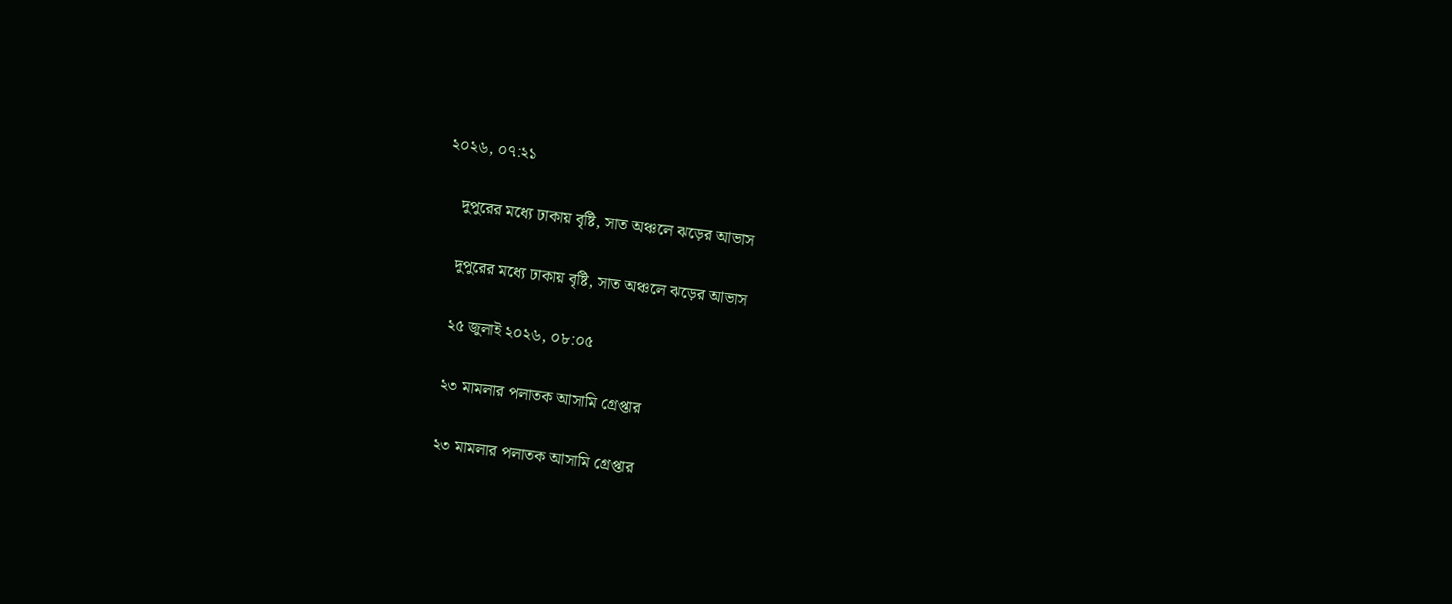২০২৬, ০৭:২১

    দুপুরের মধ্যে ঢাকায় বৃষ্টি, সাত অঞ্চলে ঝড়ের আভাস

    দুপুরের মধ্যে ঢাকায় বৃষ্টি, সাত অঞ্চলে ঝড়ের আভাস

    ২৫ জুলাই ২০২৬, ০৮:০৫

    ২৩ মামলার পলাতক আসামি গ্রেপ্তার

    ২৩ মামলার পলাতক আসামি গ্রেপ্তার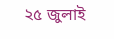২৫ জুলাই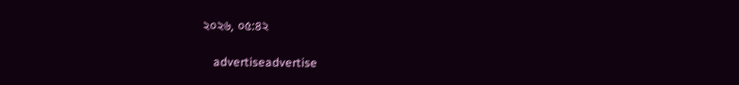২০২৬, ০৫:৪২

    advertiseadvertise